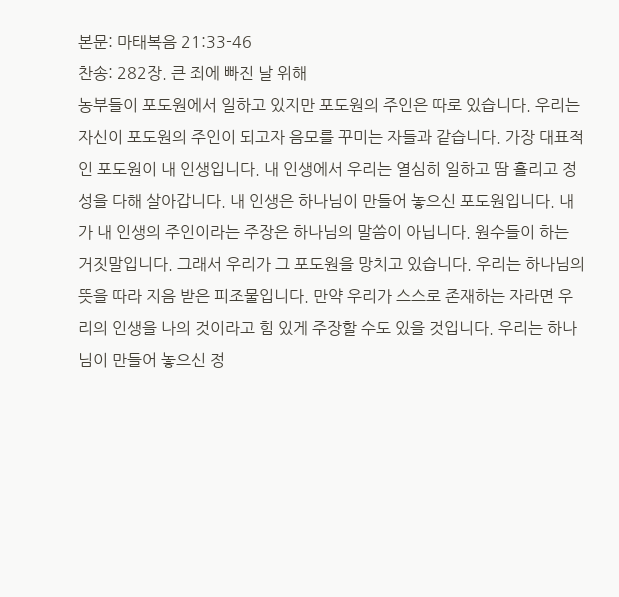본문: 마태복음 21:33-46
찬송: 282장. 큰 죄에 빠진 날 위해
농부들이 포도원에서 일하고 있지만 포도원의 주인은 따로 있습니다. 우리는 자신이 포도원의 주인이 되고자 음모를 꾸미는 자들과 같습니다. 가장 대표적인 포도원이 내 인생입니다. 내 인생에서 우리는 열심히 일하고 땀 흘리고 정성을 다해 살아갑니다. 내 인생은 하나님이 만들어 놓으신 포도원입니다. 내가 내 인생의 주인이라는 주장은 하나님의 말씀이 아닙니다. 원수들이 하는 거짓말입니다. 그래서 우리가 그 포도원을 망치고 있습니다. 우리는 하나님의 뜻을 따라 지음 받은 피조물입니다. 만약 우리가 스스로 존재하는 자라면 우리의 인생을 나의 것이라고 힘 있게 주장할 수도 있을 것입니다. 우리는 하나님이 만들어 놓으신 정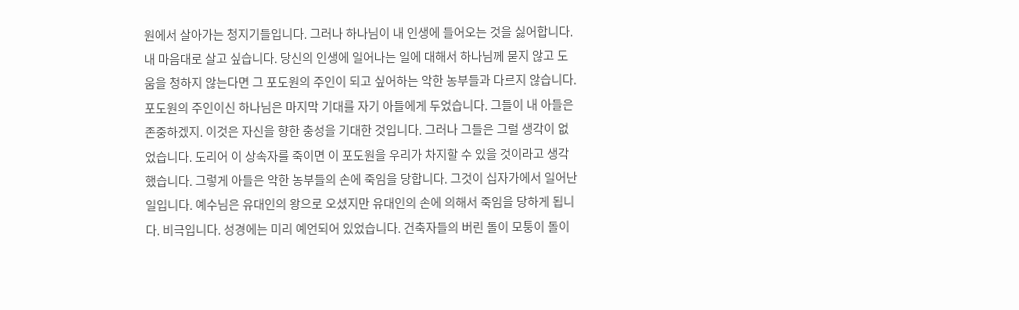원에서 살아가는 청지기들입니다. 그러나 하나님이 내 인생에 들어오는 것을 싫어합니다. 내 마음대로 살고 싶습니다. 당신의 인생에 일어나는 일에 대해서 하나님께 묻지 않고 도움을 청하지 않는다면 그 포도원의 주인이 되고 싶어하는 악한 농부들과 다르지 않습니다.
포도원의 주인이신 하나님은 마지막 기대를 자기 아들에게 두었습니다. 그들이 내 아들은 존중하겠지. 이것은 자신을 향한 충성을 기대한 것입니다. 그러나 그들은 그럴 생각이 없었습니다. 도리어 이 상속자를 죽이면 이 포도원을 우리가 차지할 수 있을 것이라고 생각했습니다. 그렇게 아들은 악한 농부들의 손에 죽임을 당합니다. 그것이 십자가에서 일어난 일입니다. 예수님은 유대인의 왕으로 오셨지만 유대인의 손에 의해서 죽임을 당하게 됩니다. 비극입니다. 성경에는 미리 예언되어 있었습니다. 건축자들의 버린 돌이 모퉁이 돌이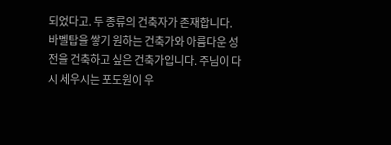되었다고. 두 종류의 건축자가 존재합니다. 바벨탑을 쌓기 원하는 건축가와 아름다운 성전을 건축하고 싶은 건축가입니다. 주님이 다시 세우시는 포도원이 우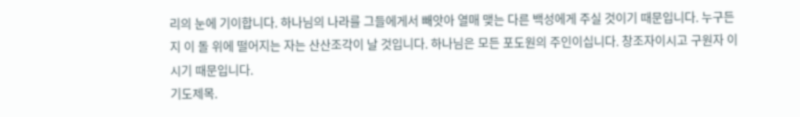리의 눈에 기이합니다. 하나님의 나라를 그들에게서 빼앗아 열매 맺는 다른 백성에게 주실 것이기 때문입니다. 누구든지 이 돌 위에 떨어지는 자는 산산조각이 날 것입니다. 하나님은 모든 포도원의 주인이십니다. 창조자이시고 구원자 이시기 때문입니다.
기도제목.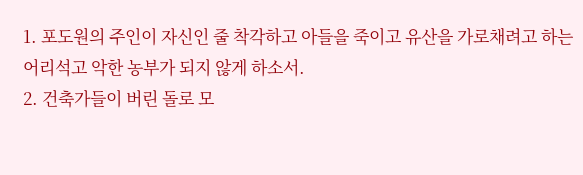1. 포도원의 주인이 자신인 줄 착각하고 아들을 죽이고 유산을 가로채려고 하는 어리석고 악한 농부가 되지 않게 하소서.
2. 건축가들이 버린 돌로 모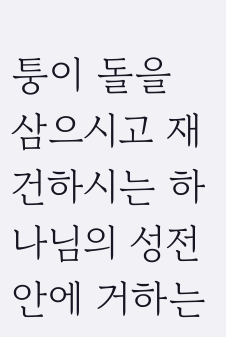퉁이 돌을 삼으시고 재건하시는 하나님의 성전 안에 거하는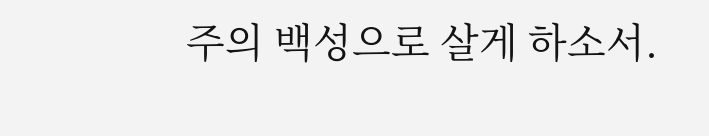주의 백성으로 살게 하소서.